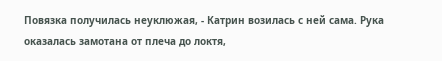Повязка получилась неуклюжая, - Катрин возилась с ней сама. Рука оказалась замотана от плеча до локтя,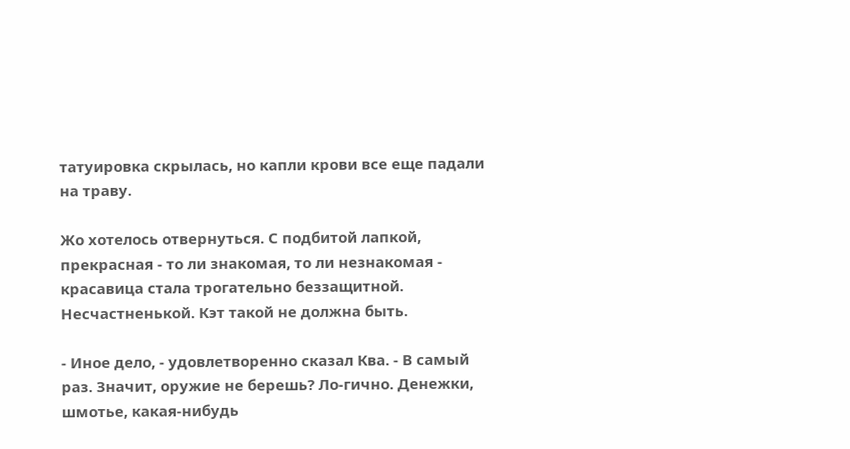татуировка скрылась, но капли крови все еще падали на траву.

Жо хотелось отвернуться. С подбитой лапкой, прекрасная - то ли знакомая, то ли незнакомая - красавица стала трогательно беззащитной. Несчастненькой. Кэт такой не должна быть.

- Иное дело, - удовлетворенно сказал Ква. - В самый раз. Значит, оружие не берешь? Ло-гично. Денежки, шмотье, какая-нибудь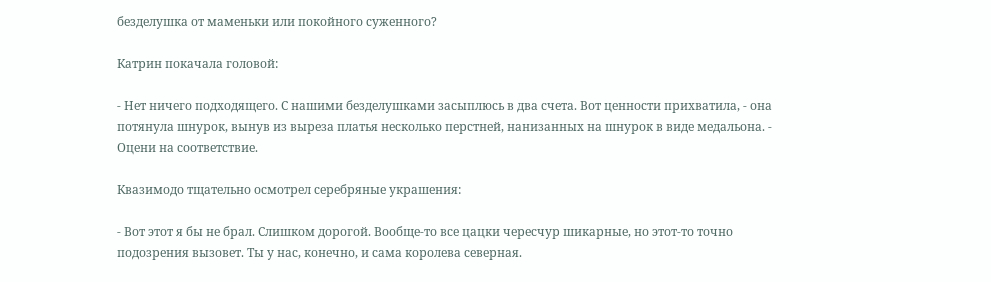безделушка от маменьки или покойного суженного?

Катрин покачала головой:

- Нет ничего подходящего. С нашими безделушками засыплюсь в два счета. Вот ценности прихватила, - она потянула шнурок, вынув из выреза платья несколько перстней, нанизанных на шнурок в виде медальона. - Оцени на соответствие.

Квазимодо тщательно осмотрел серебряные украшения:

- Вот этот я бы не брал. Слишком дорогой. Вообще-то все цацки чересчур шикарные, но этот-то точно подозрения вызовет. Ты у нас, конечно, и сама королева северная.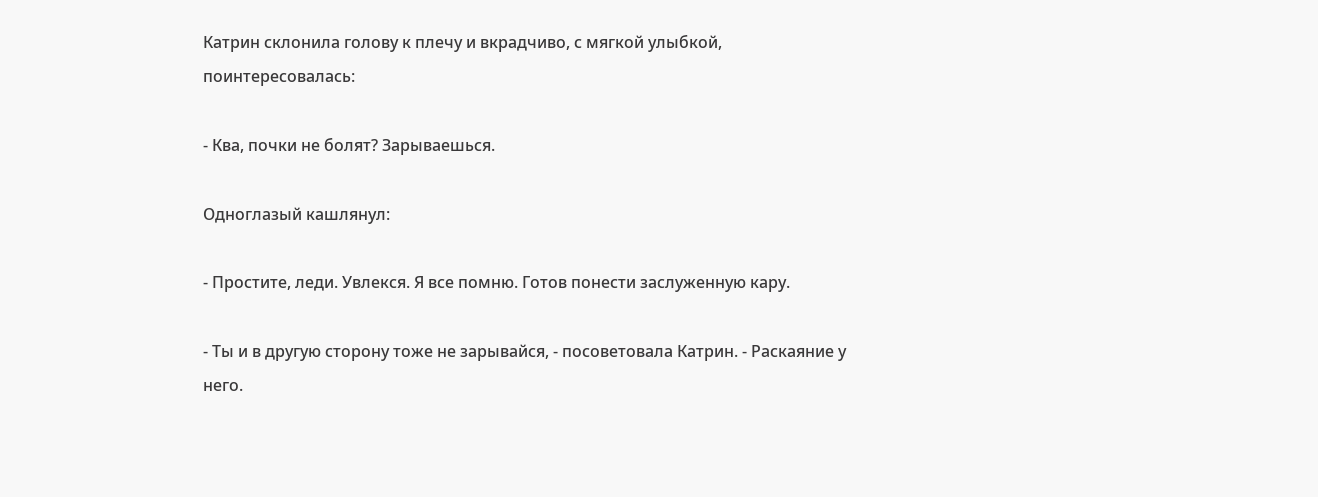Катрин склонила голову к плечу и вкрадчиво, с мягкой улыбкой, поинтересовалась:

- Ква, почки не болят? Зарываешься.

Одноглазый кашлянул:

- Простите, леди. Увлекся. Я все помню. Готов понести заслуженную кару.

- Ты и в другую сторону тоже не зарывайся, - посоветовала Катрин. - Раскаяние у него.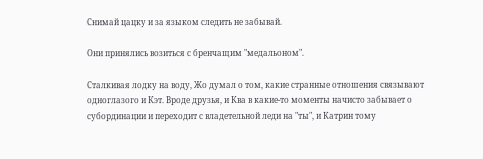Снимай цацку и за языком следить не забывай.

Они принялись возиться с бренчащим "медальоном".

Сталкивая лодку на воду, Жо думал о том, какие странные отношения связывают одноглазого и Кэт. Вроде друзья, и Ква в какие-то моменты начисто забывает о субординации и переходит с владетельной леди на "ты", и Катрин тому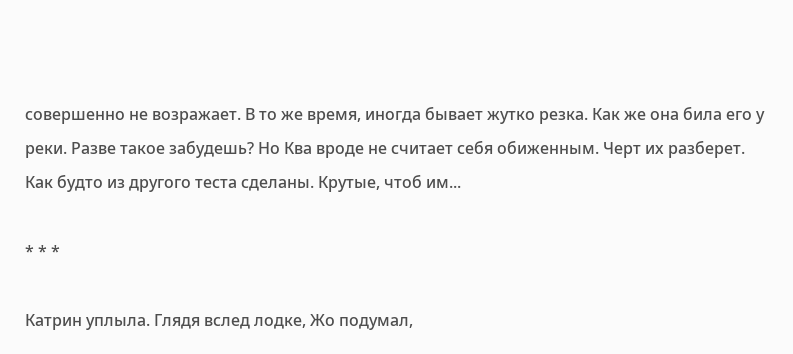совершенно не возражает. В то же время, иногда бывает жутко резка. Как же она била его у реки. Разве такое забудешь? Но Ква вроде не считает себя обиженным. Черт их разберет. Как будто из другого теста сделаны. Крутые, чтоб им...

* * *

Катрин уплыла. Глядя вслед лодке, Жо подумал,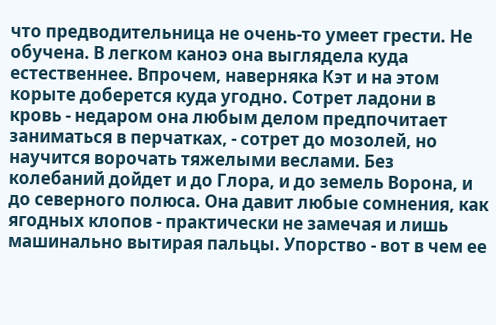что предводительница не очень-то умеет грести. Не обучена. В легком каноэ она выглядела куда естественнее. Впрочем, наверняка Кэт и на этом корыте доберется куда угодно. Сотрет ладони в кровь - недаром она любым делом предпочитает заниматься в перчатках, - сотрет до мозолей, но научится ворочать тяжелыми веслами. Без колебаний дойдет и до Глора, и до земель Ворона, и до северного полюса. Она давит любые сомнения, как ягодных клопов - практически не замечая и лишь машинально вытирая пальцы. Упорство - вот в чем ее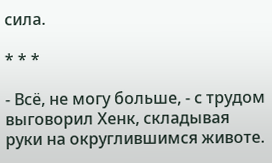сила.

* * *

- Всё, не могу больше, - с трудом выговорил Хенк, складывая руки на округлившимся животе.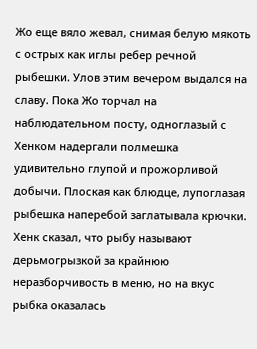Жо еще вяло жевал, снимая белую мякоть с острых как иглы ребер речной рыбешки. Улов этим вечером выдался на славу. Пока Жо торчал на наблюдательном посту, одноглазый с Хенком надергали полмешка удивительно глупой и прожорливой добычи. Плоская как блюдце, лупоглазая рыбешка наперебой заглатывала крючки. Хенк сказал, что рыбу называют дерьмогрызкой за крайнюю неразборчивость в меню, но на вкус рыбка оказалась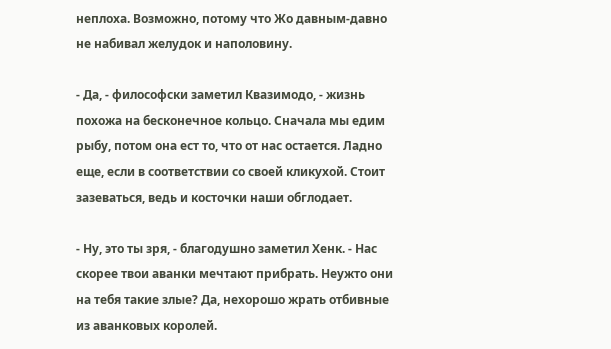неплоха. Возможно, потому что Жо давным-давно не набивал желудок и наполовину.

- Да, - философски заметил Квазимодо, - жизнь похожа на бесконечное кольцо. Сначала мы едим рыбу, потом она ест то, что от нас остается. Ладно еще, если в соответствии со своей кликухой. Стоит зазеваться, ведь и косточки наши обглодает.

- Ну, это ты зря, - благодушно заметил Хенк. - Нас скорее твои аванки мечтают прибрать. Неужто они на тебя такие злые? Да, нехорошо жрать отбивные из аванковых королей.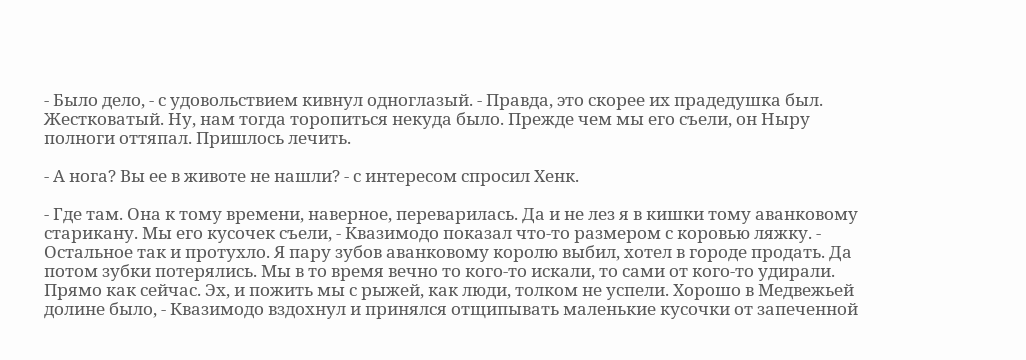- Было дело, - с удовольствием кивнул одноглазый. - Правда, это скорее их прадедушка был. Жестковатый. Ну, нам тогда торопиться некуда было. Прежде чем мы его съели, он Ныру полноги оттяпал. Пришлось лечить.

- А нога? Вы ее в животе не нашли? - с интересом спросил Хенк.

- Где там. Она к тому времени, наверное, переварилась. Да и не лез я в кишки тому аванковому старикану. Мы его кусочек съели, - Квазимодо показал что-то размером с коровью ляжку. - Остальное так и протухло. Я пару зубов аванковому королю выбил, хотел в городе продать. Да потом зубки потерялись. Мы в то время вечно то кого-то искали, то сами от кого-то удирали. Прямо как сейчас. Эх, и пожить мы с рыжей, как люди, толком не успели. Хорошо в Медвежьей долине было, - Квазимодо вздохнул и принялся отщипывать маленькие кусочки от запеченной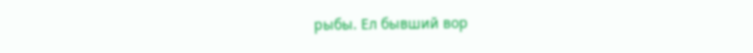рыбы. Ел бывший вор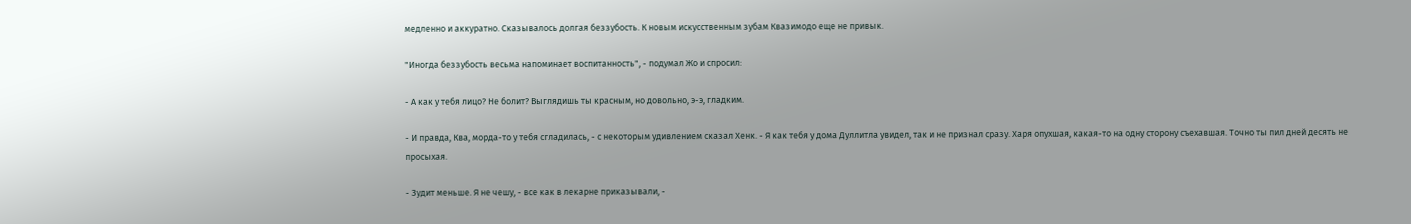медленно и аккуратно. Сказывалось долгая беззубость. К новым искусственным зубам Квазимодо еще не привык.

"Иногда беззубость весьма напоминает воспитанность", - подумал Жо и спросил:

- А как у тебя лицо? Не болит? Выглядишь ты красным, но довольно, э-э, гладким.

- И правда, Ква, морда-то у тебя сгладилась, - с некоторым удивлением сказал Хенк. - Я как тебя у дома Дуллитла увидел, так и не признал сразу. Харя опухшая, какая-то на одну сторону съехавшая. Точно ты пил дней десять не просыхая.

- Зудит меньше. Я не чешу, - все как в лекарне приказывали, -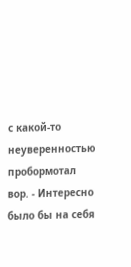с какой-то неуверенностью пробормотал вор. - Интересно было бы на себя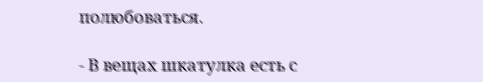полюбоваться.

- В вещах шкатулка есть с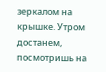зеркалом на крышке. Утром достанем, посмотришь на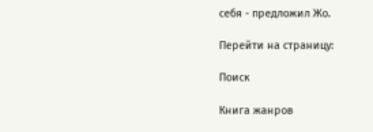себя - предложил Жо.

Перейти на страницу:

Поиск

Книга жанров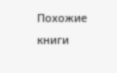Похожие книги